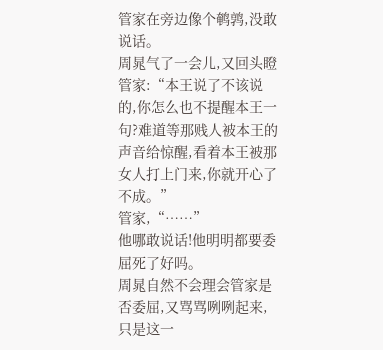管家在旁边像个鹌鹑,没敢说话。
周晁气了一会儿,又回头瞪管家:“本王说了不该说的,你怎么也不提醒本王一句?难道等那贱人被本王的声音给惊醒,看着本王被那女人打上门来,你就开心了不成。”
管家,“……”
他哪敢说话!他明明都要委屈死了好吗。
周晁自然不会理会管家是否委屈,又骂骂咧咧起来,只是这一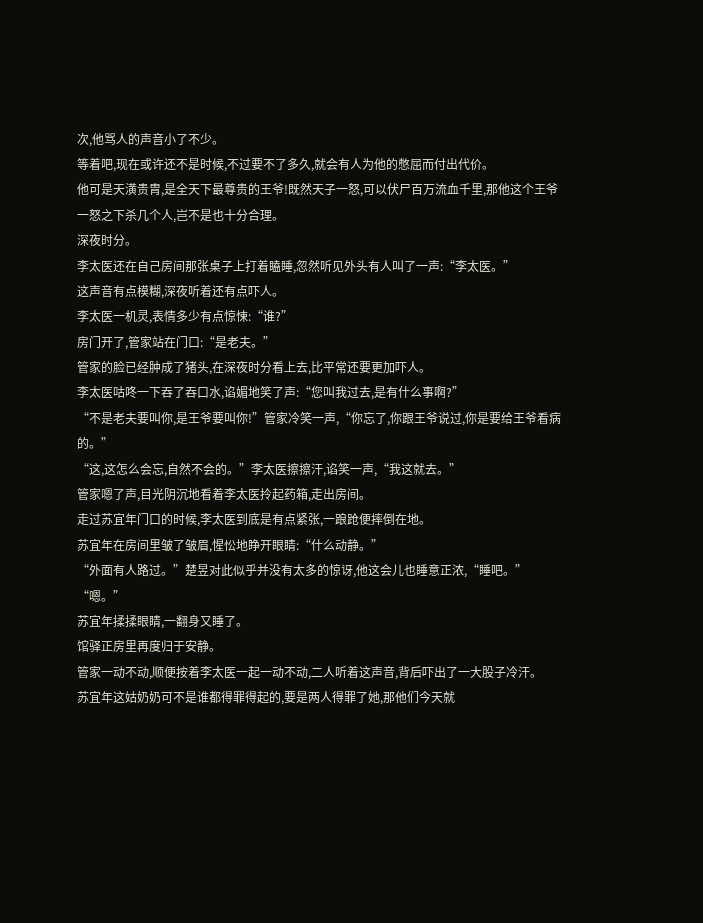次,他骂人的声音小了不少。
等着吧,现在或许还不是时候,不过要不了多久,就会有人为他的憋屈而付出代价。
他可是天潢贵胄,是全天下最尊贵的王爷!既然天子一怒,可以伏尸百万流血千里,那他这个王爷一怒之下杀几个人,岂不是也十分合理。
深夜时分。
李太医还在自己房间那张桌子上打着瞌睡,忽然听见外头有人叫了一声:“李太医。”
这声音有点模糊,深夜听着还有点吓人。
李太医一机灵,表情多少有点惊悚:“谁?”
房门开了,管家站在门口:“是老夫。”
管家的脸已经肿成了猪头,在深夜时分看上去,比平常还要更加吓人。
李太医咕咚一下吞了吞口水,谄媚地笑了声:“您叫我过去,是有什么事啊?”
“不是老夫要叫你,是王爷要叫你!”管家冷笑一声,“你忘了,你跟王爷说过,你是要给王爷看病的。”
“这,这怎么会忘,自然不会的。”李太医擦擦汗,谄笑一声,“我这就去。”
管家嗯了声,目光阴沉地看着李太医拎起药箱,走出房间。
走过苏宜年门口的时候,李太医到底是有点紧张,一踉跄便摔倒在地。
苏宜年在房间里皱了皱眉,惺忪地睁开眼睛:“什么动静。”
“外面有人路过。”楚昱对此似乎并没有太多的惊讶,他这会儿也睡意正浓,“睡吧。”
“嗯。”
苏宜年揉揉眼睛,一翻身又睡了。
馆驿正房里再度归于安静。
管家一动不动,顺便按着李太医一起一动不动,二人听着这声音,背后吓出了一大股子冷汗。
苏宜年这姑奶奶可不是谁都得罪得起的,要是两人得罪了她,那他们今天就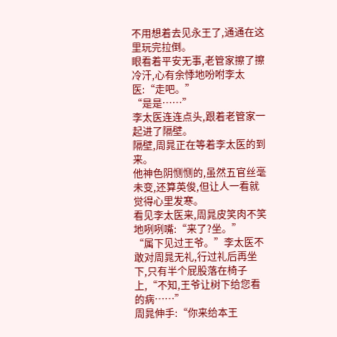不用想着去见永王了,通通在这里玩完拉倒。
眼看着平安无事,老管家擦了擦冷汗,心有余悸地吩咐李太医:“走吧。”
“是是……”
李太医连连点头,跟着老管家一起进了隔壁。
隔壁,周晁正在等着李太医的到来。
他神色阴恻恻的,虽然五官丝毫未变,还算英俊,但让人一看就觉得心里发寒。
看见李太医来,周晁皮笑肉不笑地咧咧嘴:“来了?坐。”
“属下见过王爷。”李太医不敢对周晁无礼,行过礼后再坐下,只有半个屁股落在椅子上,“不知,王爷让树下给您看的病……”
周晁伸手:“你来给本王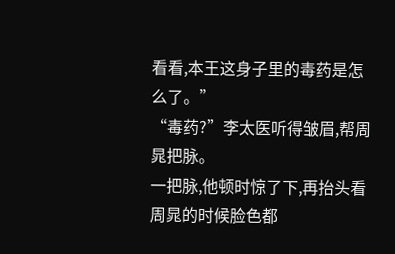看看,本王这身子里的毒药是怎么了。”
“毒药?”李太医听得皱眉,帮周晁把脉。
一把脉,他顿时惊了下,再抬头看周晁的时候脸色都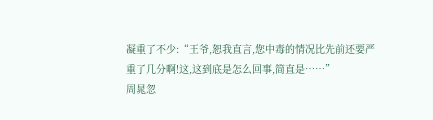凝重了不少:“王爷,恕我直言,您中毒的情况比先前还要严重了几分啊!这,这到底是怎么回事,简直是……”
周晁忽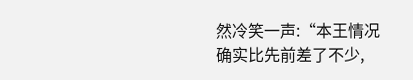然冷笑一声:“本王情况确实比先前差了不少,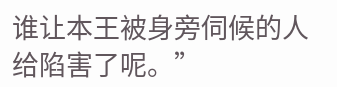谁让本王被身旁伺候的人给陷害了呢。”